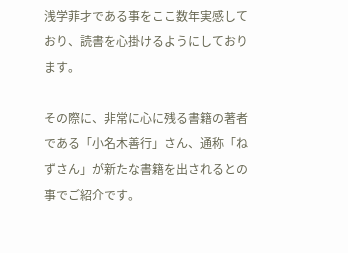浅学菲才である事をここ数年実感しており、読書を心掛けるようにしております。

その際に、非常に心に残る書籍の著者である「小名木善行」さん、通称「ねずさん」が新たな書籍を出されるとの事でご紹介です。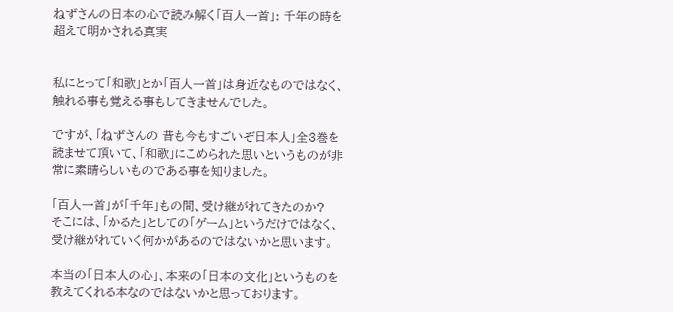ねずさんの日本の心で読み解く「百人一首」: 千年の時を超えて明かされる真実


私にとって「和歌」とか「百人一首」は身近なものではなく、触れる事も覚える事もしてきませんでした。

ですが、「ねずさんの 昔も今もすごいぞ日本人」全3巻を読ませて頂いて、「和歌」にこめられた思いというものが非常に素晴らしいものである事を知りました。

「百人一首」が「千年」もの間、受け継がれてきたのか?
そこには、「かるた」としての「ゲーム」というだけではなく、受け継がれていく何かがあるのではないかと思います。

本当の「日本人の心」、本来の「日本の文化」というものを教えてくれる本なのではないかと思っております。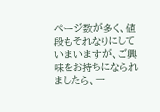ページ数が多く、値段もそれなりにしていまいますが、ご興味をお持ちになられましたら、一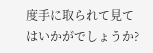度手に取られて見てはいかがでしょうか?